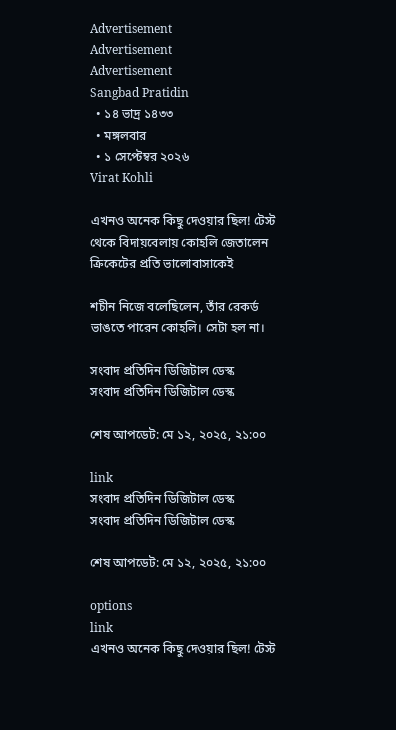Advertisement
Advertisement
Advertisement
Sangbad Pratidin
  • ১৪ ভাদ্র ১৪৩৩
  • মঙ্গলবার
  • ১ সেপ্টেম্বর ২০২৬
Virat Kohli

এখনও অনেক কিছু দেওয়ার ছিল! টেস্ট থেকে বিদায়বেলায় কোহলি জেতালেন ক্রিকেটের প্রতি ভালোবাসাকেই

শচীন নিজে বলেছিলেন, তাঁর রেকর্ড ভাঙতে পারেন কোহলি। সেটা হল না।

সংবাদ প্রতিদিন ডিজিটাল ডেস্ক
সংবাদ প্রতিদিন ডিজিটাল ডেস্ক

শেষ আপডেট: মে ১২, ২০২৫, ২১:০০

link
সংবাদ প্রতিদিন ডিজিটাল ডেস্ক
সংবাদ প্রতিদিন ডিজিটাল ডেস্ক

শেষ আপডেট: মে ১২, ২০২৫, ২১:০০

options
link
এখনও অনেক কিছু দেওয়ার ছিল! টেস্ট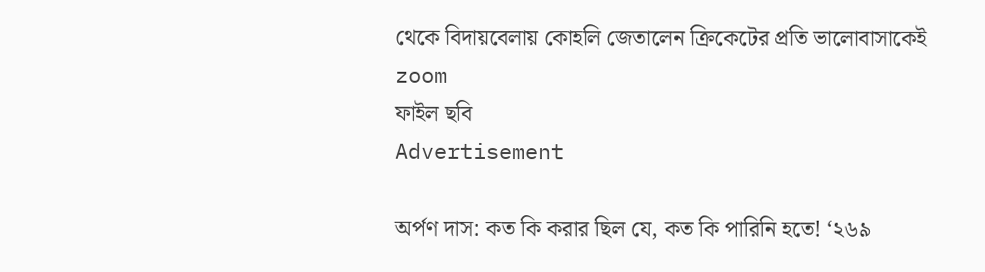থেকে বিদায়বেলায় কোহলি জেতালেন ক্রিকেটের প্রতি ভালোবাসাকেই zoom
ফাইল ছবি
Advertisement

অর্পণ দাস: কত কি করার ছিল যে, কত কি পারিনি হতে! ‘২৬৯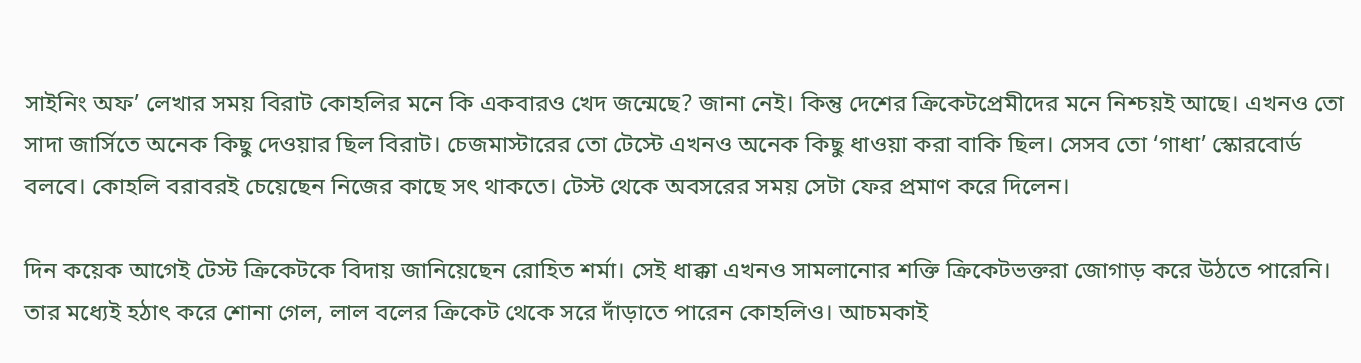সাইনিং অফ’ লেখার সময় বিরাট কোহলির মনে কি একবারও খেদ জন্মেছে? জানা নেই। কিন্তু দেশের ক্রিকেটপ্রেমীদের মনে নিশ্চয়ই আছে। এখনও তো সাদা জার্সিতে অনেক কিছু দেওয়ার ছিল বিরাট। চেজমাস্টারের তো টেস্টে এখনও অনেক কিছু ধাওয়া করা বাকি ছিল। সেসব তো ‘গাধা’ স্কোরবোর্ড বলবে। কোহলি বরাবরই চেয়েছেন নিজের কাছে সৎ থাকতে। টেস্ট থেকে অবসরের সময় সেটা ফের প্রমাণ করে দিলেন।

দিন কয়েক আগেই টেস্ট ক্রিকেটকে বিদায় জানিয়েছেন রোহিত শর্মা। সেই ধাক্কা এখনও সামলানোর শক্তি ক্রিকেটভক্তরা জোগাড় করে উঠতে পারেনি। তার মধ্যেই হঠাৎ করে শোনা গেল, লাল বলের ক্রিকেট থেকে সরে দাঁড়াতে পারেন কোহলিও। আচমকাই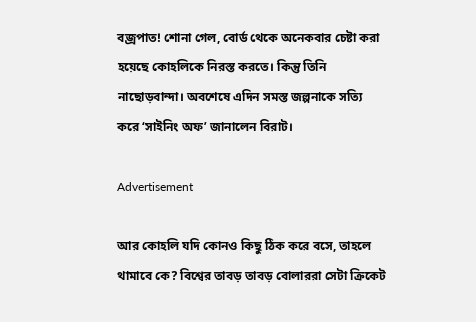বজ্রপাত! শোনা গেল, বোর্ড থেকে অনেকবার চেষ্টা করা হয়েছে কোহলিকে নিরস্ত করতে। কিন্তু তিনি নাছোড়বান্দা। অবশেষে এদিন সমস্ত জল্পনাকে সত্যি করে ‘সাইনিং অফ’ জানালেন বিরাট।

Advertisement

আর কোহলি যদি কোনও কিছু ঠিক করে বসে, তাহলে থামাবে কে? বিশ্বের তাবড় তাবড় বোলাররা সেটা ক্রিকেট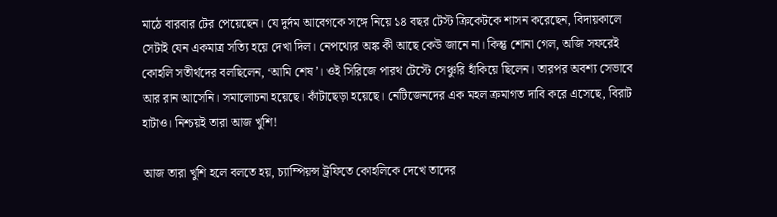মাঠে বারবার টের পেয়েছেন। যে দুর্দম আবেগকে সঙ্গে নিয়ে ১৪ বছর টেস্ট ক্রিকেটকে শাসন করেছেন, বিদায়কালে সেটাই যেন একমাত্র সত্যি হয়ে দেখা দিল। নেপথ্যের অঙ্ক কী আছে কেউ জানে না। কিন্তু শোনা গেল, অজি সফরেই কোহলি সতীর্থদের বলছিলেন, ‘আমি শেষ’। ওই সিরিজে পারথ টেস্টে সেঞ্চুরি হাঁকিয়ে ছিলেন। তারপর অবশ্য সেভাবে আর রান আসেনি। সমালোচনা হয়েছে। কাঁটাছেড়া হয়েছে। নেটিজেনদের এক মহল ক্রমাগত দাবি করে এসেছে, বিরাট হাটাও। নিশ্চয়ই তারা আজ খুশি!

আজ তারা খুশি হলে বলতে হয়, চ্যাম্পিয়ন্স ট্রফিতে কোহলিকে দেখে তাদের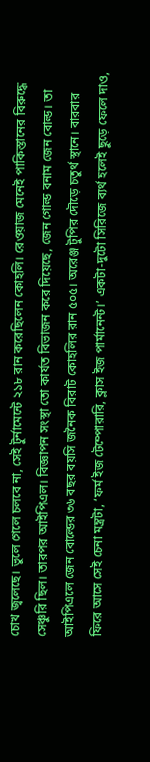চোখ জ্বলেছে। ভুলে গেলে চলবে না, সেই টুর্নামেন্টে ২১৮ রান করেছিলেন কোহলি। রেওয়াজ মেনেই পাকিস্তানের বিরুদ্ধে সেঞ্চুরি ছিল। তারপর আইপিএল। বিজ্ঞাপন সংস্থা তো কার্যত বিভাজন করে দিয়েছে, জেন গোল্ড বনাম জেন বোল্ড। তা আইপিএলে জেন বোল্ডের ৩৬ বছর বয়সি জনৈক বিরাট কোহলির রান ৫০৫। অরেঞ্জ টুপির দৌড়ে চতুর্থ স্থানে। বারবার ফিরে আসে সেই চেনা মন্ত্রটা, ‘ফর্ম ইজ টেম্পোরারি, ক্লাস ইজ পার্মানেন্ট।’ একটা-দুটো সিরিজে ব্যর্থ হলেই ছুড়ে ফেলে দাও,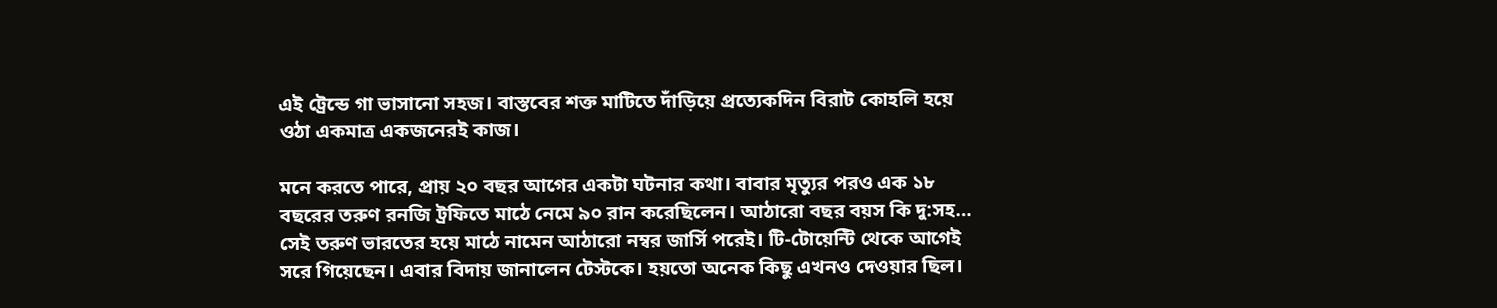এই ট্রেন্ডে গা ভাসানো সহজ। বাস্তবের শক্ত মাটিতে দাঁড়িয়ে প্রত্যেকদিন বিরাট কোহলি হয়ে ওঠা একমাত্র একজনেরই কাজ।

মনে করতে পারে, প্রায় ২০ বছর আগের একটা ঘটনার কথা। বাবার মৃত্যুর পরও এক ১৮ বছরের তরুণ রনজি ট্রফিতে মাঠে নেমে ৯০ রান করেছিলেন। আঠারো বছর বয়স কি দু:সহ… সেই তরুণ ভারতের হয়ে মাঠে নামেন আঠারো নম্বর জার্সি পরেই। টি-টোয়েন্টি থেকে আগেই সরে গিয়েছেন। এবার বিদায় জানালেন টেস্টকে। হয়তো অনেক কিছু এখনও দেওয়ার ছিল।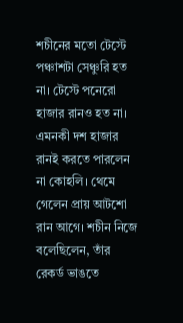শচীনের মতো টেস্টে পঞ্চাশটা সেঞ্চুরি হত না। টেস্টে পনেরো হাজার রানও হত না। এমনকী দশ হাজার রানই করতে পারলেন না কোহলি। থেমে গেলেন প্রায় আটশো রান আগে। শচীন নিজে বলেছিলেন, তাঁর রেকর্ড ভাঙতে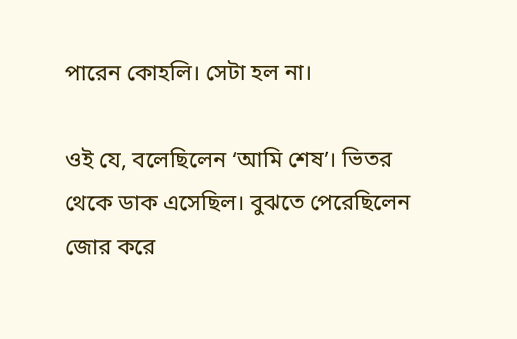পারেন কোহলি। সেটা হল না।

ওই যে, বলেছিলেন ‘আমি শেষ’। ভিতর থেকে ডাক এসেছিল। বুঝতে পেরেছিলেন জোর করে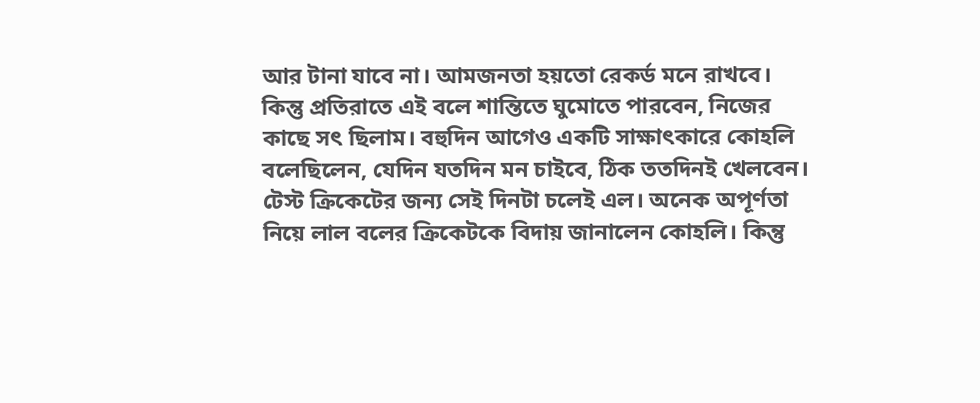আর টানা যাবে না। আমজনতা হয়তো রেকর্ড মনে রাখবে। কিন্তু প্রতিরাতে এই বলে শান্তিতে ঘুমোতে পারবেন, নিজের কাছে সৎ ছিলাম। বহুদিন আগেও একটি সাক্ষাৎকারে কোহলি বলেছিলেন, যেদিন যতদিন মন চাইবে, ঠিক ততদিনই খেলবেন। টেস্ট ক্রিকেটের জন্য সেই দিনটা চলেই এল। অনেক অপূর্ণতা নিয়ে লাল বলের ক্রিকেটকে বিদায় জানালেন কোহলি। কিন্তু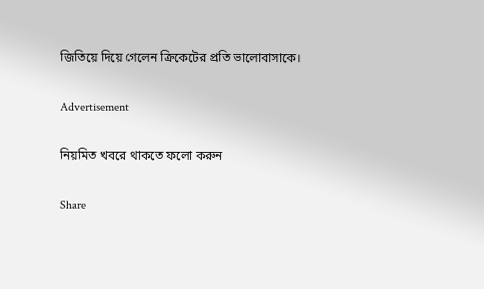জিতিয়ে দিয়ে গেলেন ক্রিকেটের প্রতি ভালোবাসাকে।

Advertisement

নিয়মিত খবরে থাকতে ফলো করুন

Share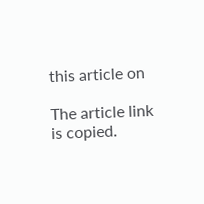this article on

The article link is copied.